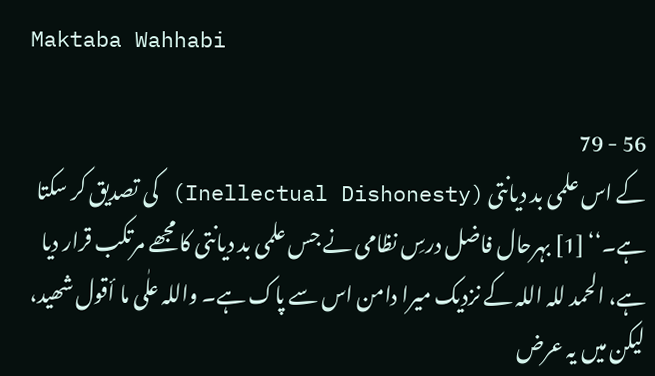Maktaba Wahhabi

56 - 79
کے اس علمی بد دیانتی (Inellectual Dishonesty) کی تصدیق کر سکتا ہے۔‘‘ [1] بہرحال فاضل درسِ نظامی نے جس علمی بد دیانتی کا مجھے مرتکب قرار دیا ہے، الحمد للہ اللہ کے نزدیک میرا دامن اس سے پاک ہے۔ واللہ علٰی ما أقول شھید، لیکن میں یہ عرض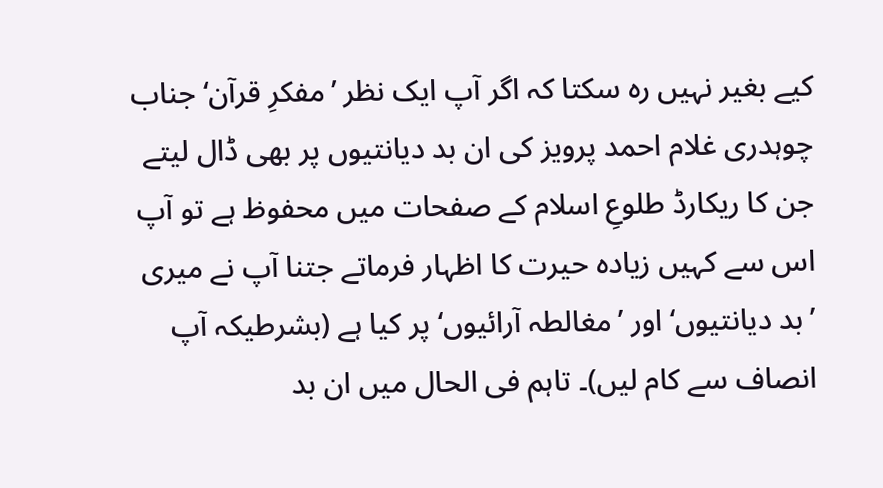کیے بغیر نہیں رہ سکتا کہ اگر آپ ایک نظر ’مفکرِ قرآن‘ جناب چوہدری غلام احمد پرویز کی ان بد دیانتیوں پر بھی ڈال لیتے جن کا ریکارڈ طلوعِ اسلام کے صفحات میں محفوظ ہے تو آپ اس سے کہیں زیادہ حیرت کا اظہار فرماتے جتنا آپ نے میری ’بد دیانتیوں‘ اور ’مغالطہ آرائیوں‘ پر کیا ہے (بشرطیکہ آپ انصاف سے کام لیں)۔ تاہم فی الحال میں ان بد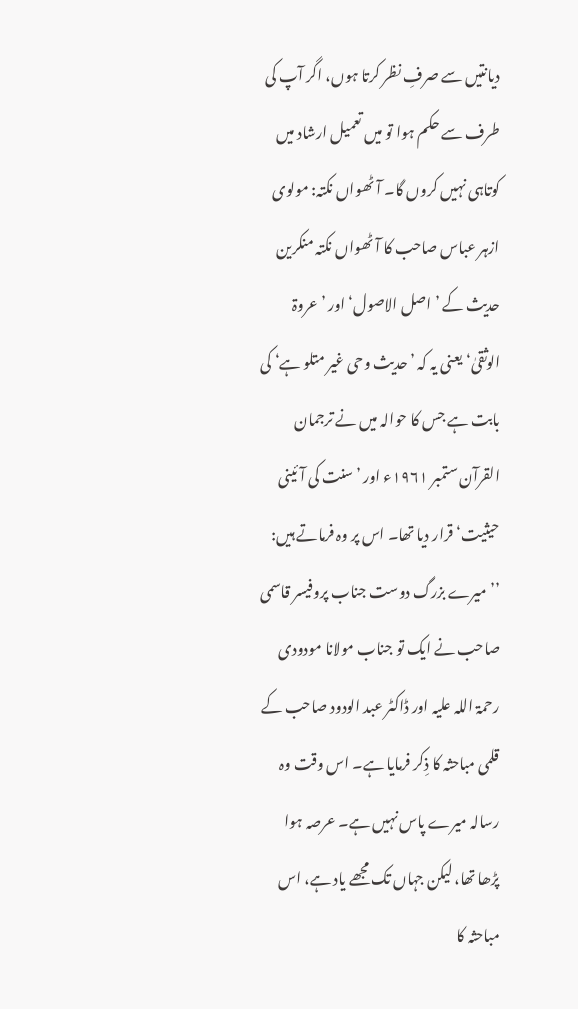دیانتیں سے صرفِ نظر کرتا ہوں، اگر آپ کی طرف سے حکم ہوا تو میں تعمیل ارشاد میں کوتاہی نہیں کروں گا۔ آٹھواں نکتہ: مولوی ازہر عباس صاحب کا آٹھواں نکتہ منکرین حدیث کے ’اصل الاصول‘ اور ’عروۃ الوثقیٰ‘ یعنی یہ کہ ’حدیث وحی غیر متلو ہے‘ کی بابت ہے جس کا حوالہ میں نے ترجمان القرآن ستمبر ۱۹۶۱ء اور ’سنت کی آئینی حیثیت‘ قرار دیا تھا۔ اس پر وہ فرماتے ہیں: ’’میرے بزرگ دوست جناب پروفیسر قاسمی صاحب نے ایک تو جناب مولانا مودودی رحمۃ اللہ علیہ اور ڈاکٹر عبد الودود صاحب کے قلمی مباحثہ کا ذِکر فرمایا ہے۔ اس وقت وہ رسالہ میرے پاس نہیں ہے۔ عرصہ ہوا پڑھا تھا، لیکن جہاں تک مجھے یاد ہے، اس مباحثہ کا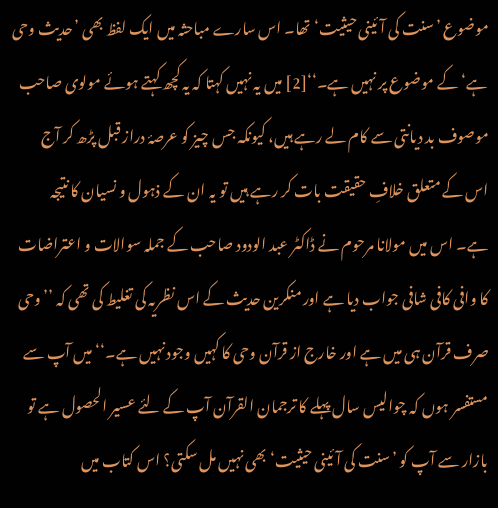موضوع ’سنت کی آئینی حیثیت‘ تھا۔ اس سارے مباحثہ میں ایک لفظ بھی ’حدیث وحی ہے‘ کے موضوع پر نہیں ہے۔‘‘[2] میں یہ نہیں کہتا کہ یہ کچھ کہتے ہوئے مولوی صاحب موصوف بد دیانتی سے کام لے رہے ہیں، کیونکہ جس چیز کو عرصۂ دراز قبل پڑھ کر آج اس کے متعلق خلافِ حقیقت بات کر رہے ہیں تو یہ ان کے ذہول و نسیان کا نتیجہ ہے۔ اس میں مولانا مرحوم نے ڈاکٹر عبد الودود صاحب کے جملہ سوالات و اعتراضات کا وافی کافی شافی جواب دیا ہے اور منکرین حدیث کے اس نظریہ کی تغلیط کی تھی کہ ’’وحی صرف قرآن ہی میں ہے اور خارج از قرآن وحی کا کہیں وجود نہیں ہے۔‘‘ میں آپ سے مستفسر ہوں کہ چوالیس سال پہلے کا ترجمان القرآن آپ کے لئے عسیر الحصول ہے تو بازار سے آپ کو ’سنت کی آئینی حیثیت‘ بھی نہیں مل سکتی؟ اس کتاب میں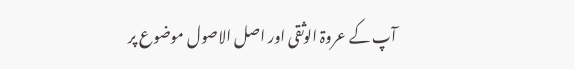آپ کے عروۃ الوثقی اور اصل الاصول موضوع پر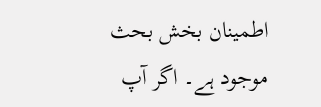اطمینان بخش بحث موجود ہے۔ اگر آپ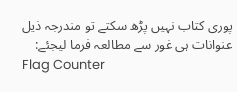پوری کتاب نہیں پڑھ سکتے تو مندرجہ ذیل عنوانات ہی غور سے مطالعہ فرما لیجئے:
Flag Counter